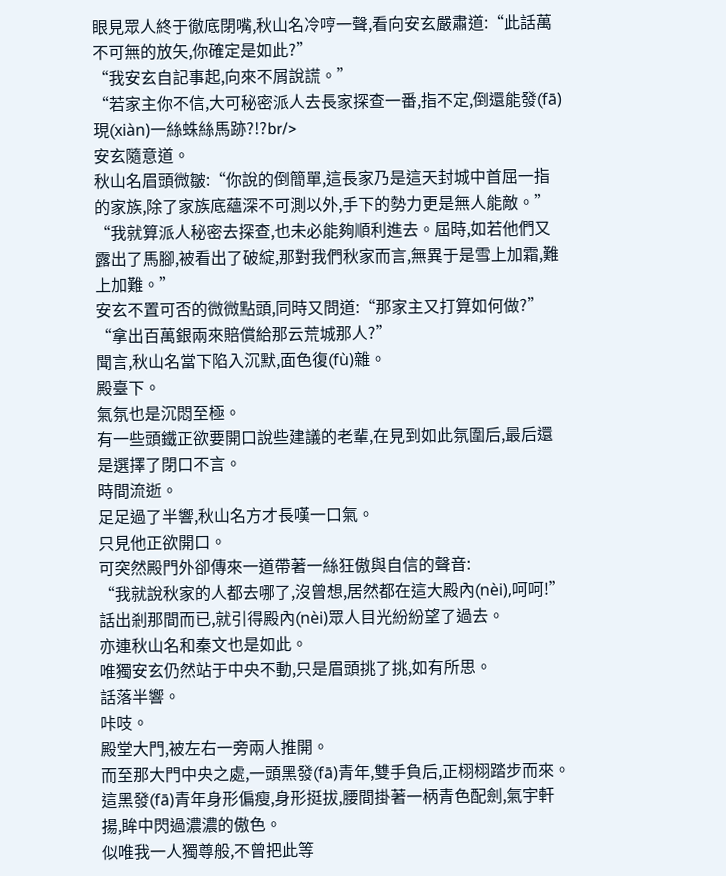眼見眾人終于徹底閉嘴,秋山名冷哼一聲,看向安玄嚴肅道:“此話萬不可無的放矢,你確定是如此?”
“我安玄自記事起,向來不屑說謊。”
“若家主你不信,大可秘密派人去長家探查一番,指不定,倒還能發(fā)現(xiàn)一絲蛛絲馬跡?!?br/>
安玄隨意道。
秋山名眉頭微皺:“你說的倒簡單,這長家乃是這天封城中首屈一指的家族,除了家族底蘊深不可測以外,手下的勢力更是無人能敵。”
“我就算派人秘密去探查,也未必能夠順利進去。屆時,如若他們又露出了馬腳,被看出了破綻,那對我們秋家而言,無異于是雪上加霜,難上加難。”
安玄不置可否的微微點頭,同時又問道:“那家主又打算如何做?”
“拿出百萬銀兩來賠償給那云荒城那人?”
聞言,秋山名當下陷入沉默,面色復(fù)雜。
殿臺下。
氣氛也是沉悶至極。
有一些頭鐵正欲要開口說些建議的老輩,在見到如此氛圍后,最后還是選擇了閉口不言。
時間流逝。
足足過了半響,秋山名方才長嘆一口氣。
只見他正欲開口。
可突然殿門外卻傳來一道帶著一絲狂傲與自信的聲音:
“我就說秋家的人都去哪了,沒曾想,居然都在這大殿內(nèi),呵呵!”
話出剎那間而已,就引得殿內(nèi)眾人目光紛紛望了過去。
亦連秋山名和秦文也是如此。
唯獨安玄仍然站于中央不動,只是眉頭挑了挑,如有所思。
話落半響。
咔吱。
殿堂大門,被左右一旁兩人推開。
而至那大門中央之處,一頭黑發(fā)青年,雙手負后,正栩栩踏步而來。
這黑發(fā)青年身形偏瘦,身形挺拔,腰間掛著一柄青色配劍,氣宇軒揚,眸中閃過濃濃的傲色。
似唯我一人獨尊般,不曾把此等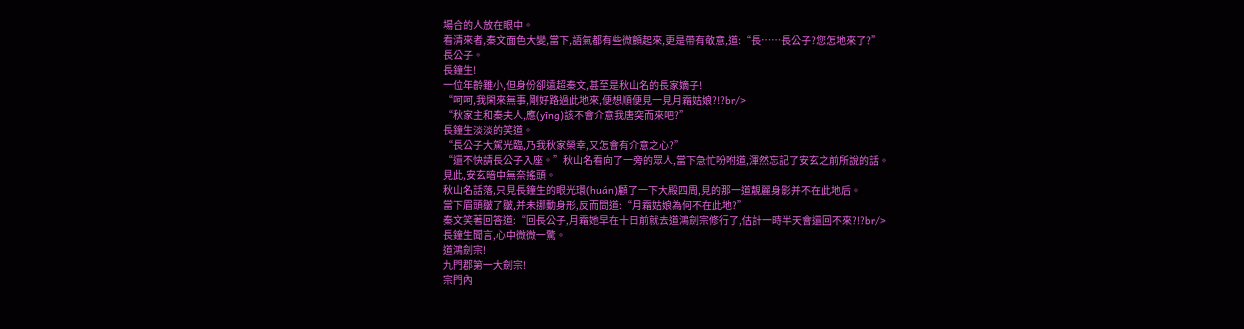場合的人放在眼中。
看清來者,秦文面色大變,當下,語氣都有些微顫起來,更是帶有敬意,道:“長……長公子?您怎地來了?”
長公子。
長鐘生!
一位年齡雖小,但身份卻遠超秦文,甚至是秋山名的長家嫡子!
“呵呵,我閑來無事,剛好路過此地來,便想順便見一見月霜姑娘?!?br/>
“秋家主和秦夫人,應(yīng)該不會介意我唐突而來吧?”
長鐘生淡淡的笑道。
“長公子大駕光臨,乃我秋家榮幸,又怎會有介意之心?”
“還不快請長公子入座。”秋山名看向了一旁的眾人,當下急忙吩咐道,渾然忘記了安玄之前所說的話。
見此,安玄暗中無奈搖頭。
秋山名話落,只見長鐘生的眼光環(huán)顧了一下大殿四周,見的那一道靚麗身影并不在此地后。
當下眉頭皺了皺,并未挪動身形,反而問道:“月霜姑娘為何不在此地?”
秦文笑著回答道:“回長公子,月霜她早在十日前就去道鴻劍宗修行了,估計一時半天會還回不來?!?br/>
長鐘生聞言,心中微微一驚。
道鴻劍宗!
九門郡第一大劍宗!
宗門內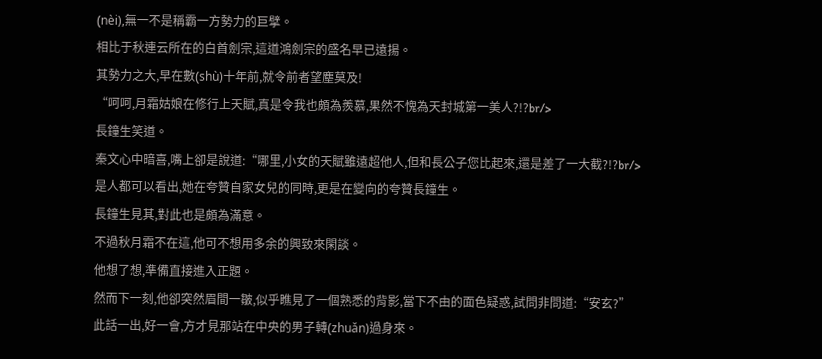(nèi),無一不是稱霸一方勢力的巨擘。
相比于秋連云所在的白首劍宗,這道鴻劍宗的盛名早已遠揚。
其勢力之大,早在數(shù)十年前,就令前者望塵莫及!
“呵呵,月霜姑娘在修行上天賦,真是令我也頗為羨慕,果然不愧為天封城第一美人?!?br/>
長鐘生笑道。
秦文心中暗喜,嘴上卻是說道:“哪里,小女的天賦雖遠超他人,但和長公子您比起來,還是差了一大截?!?br/>
是人都可以看出,她在夸贊自家女兒的同時,更是在變向的夸贊長鐘生。
長鐘生見其,對此也是頗為滿意。
不過秋月霜不在這,他可不想用多余的興致來閑談。
他想了想,準備直接進入正題。
然而下一刻,他卻突然眉間一皺,似乎瞧見了一個熟悉的背影,當下不由的面色疑惑,試問非問道:“安玄?”
此話一出,好一會,方才見那站在中央的男子轉(zhuǎn)過身來。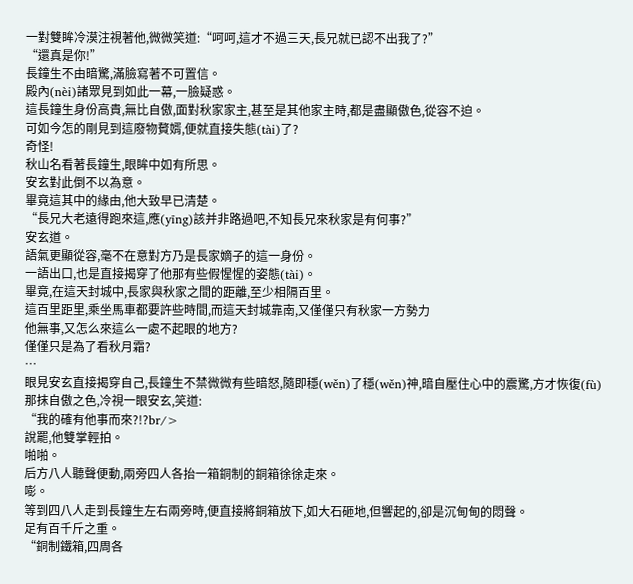一對雙眸冷漠注視著他,微微笑道:“呵呵,這才不過三天,長兄就已認不出我了?”
“還真是你!”
長鐘生不由暗驚,滿臉寫著不可置信。
殿內(nèi)諸眾見到如此一幕,一臉疑惑。
這長鐘生身份高貴,無比自傲,面對秋家家主,甚至是其他家主時,都是盡顯傲色,從容不迫。
可如今怎的剛見到這廢物贅婿,便就直接失態(tài)了?
奇怪!
秋山名看著長鐘生,眼眸中如有所思。
安玄對此倒不以為意。
畢竟這其中的緣由,他大致早已清楚。
“長兄大老遠得跑來這,應(yīng)該并非路過吧,不知長兄來秋家是有何事?”
安玄道。
語氣更顯從容,毫不在意對方乃是長家嫡子的這一身份。
一語出口,也是直接揭穿了他那有些假惺惺的姿態(tài)。
畢竟,在這天封城中,長家與秋家之間的距離,至少相隔百里。
這百里距里,乘坐馬車都要許些時間,而這天封城靠南,又僅僅只有秋家一方勢力
他無事,又怎么來這么一處不起眼的地方?
僅僅只是為了看秋月霜?
…
眼見安玄直接揭穿自己,長鐘生不禁微微有些暗怒,隨即穩(wěn)了穩(wěn)神,暗自壓住心中的震驚,方才恢復(fù)那抹自傲之色,冷視一眼安玄,笑道:
“我的確有他事而來?!?br/>
說罷,他雙掌輕拍。
啪啪。
后方八人聽聲便動,兩旁四人各抬一箱銅制的銅箱徐徐走來。
嘭。
等到四八人走到長鐘生左右兩旁時,便直接將銅箱放下,如大石砸地,但響起的,卻是沉甸甸的悶聲。
足有百千斤之重。
“銅制鐵箱,四周各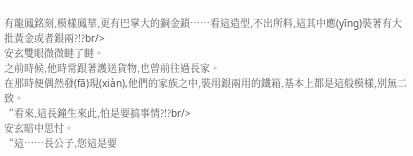有龍鳳銘刻,模樣鳳華,更有巴掌大的銅金鎖……看這造型,不出所料,這其中應(yīng)裝著有大批黃金或者銀兩?!?br/>
安玄雙眼微微瞇了瞇。
之前時候,他時常跟著護送貨物,也曾前往過長家。
在那時便偶然發(fā)現(xiàn),他們的家族之中,裝用銀兩用的鐵箱,基本上都是這般模樣,別無二致。
“看來,這長鐘生來此,怕是要搞事情?!?br/>
安玄暗中思忖。
“這……長公子,您這是要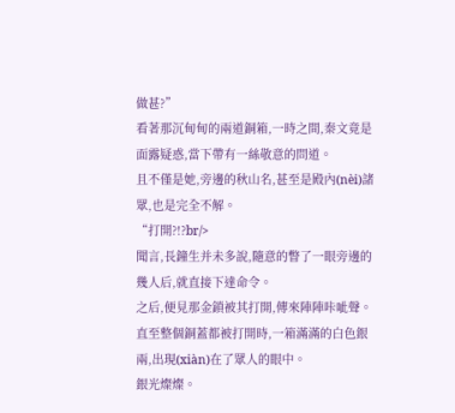做甚?”
看著那沉甸甸的兩道銅箱,一時之間,秦文竟是面露疑惑,當下帶有一絲敬意的問道。
且不僅是她,旁邊的秋山名,甚至是殿內(nèi)諸眾,也是完全不解。
“打開?!?br/>
聞言,長鐘生并未多說,隨意的瞥了一眼旁邊的幾人后,就直接下達命令。
之后,便見那金鎖被其打開,傳來陣陣咔呲聲。
直至整個銅蓋都被打開時,一箱滿滿的白色銀兩,出現(xiàn)在了眾人的眼中。
銀光燦燦。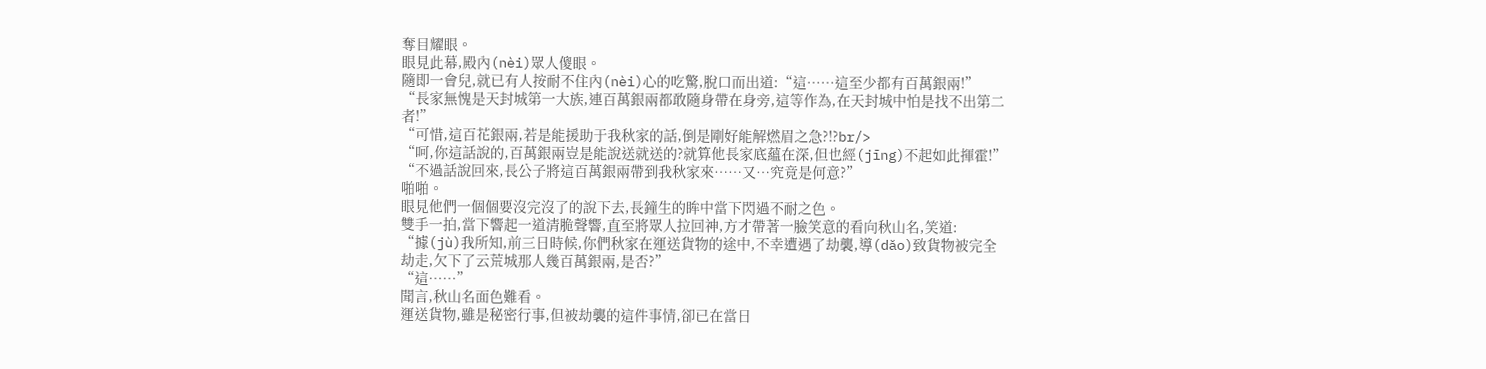奪目耀眼。
眼見此幕,殿內(nèi)眾人傻眼。
隨即一會兒,就已有人按耐不住內(nèi)心的吃驚,脫口而出道:“這……這至少都有百萬銀兩!”
“長家無愧是天封城第一大族,連百萬銀兩都敢隨身帶在身旁,這等作為,在天封城中怕是找不出第二者!”
“可惜,這百花銀兩,若是能援助于我秋家的話,倒是剛好能解燃眉之急?!?br/>
“呵,你這話說的,百萬銀兩豈是能說送就送的?就算他長家底蘊在深,但也經(jīng)不起如此揮霍!”
“不過話說回來,長公子將這百萬銀兩帶到我秋家來……又…究竟是何意?”
啪啪。
眼見他們一個個要沒完沒了的說下去,長鐘生的眸中當下閃過不耐之色。
雙手一拍,當下響起一道清脆聲響,直至將眾人拉回神,方才帶著一臉笑意的看向秋山名,笑道:
“據(jù)我所知,前三日時候,你們秋家在運送貨物的途中,不幸遭遇了劫襲,導(dǎo)致貨物被完全劫走,欠下了云荒城那人幾百萬銀兩,是否?”
“這……”
聞言,秋山名面色難看。
運送貨物,雖是秘密行事,但被劫襲的這件事情,卻已在當日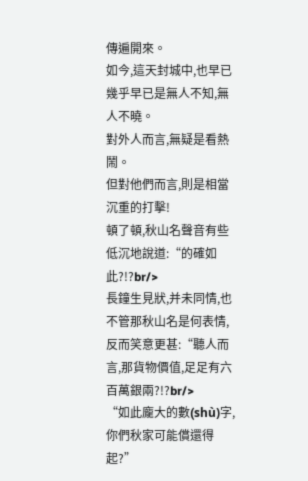傳遍開來。
如今,這天封城中,也早已幾乎早已是無人不知,無人不曉。
對外人而言,無疑是看熱鬧。
但對他們而言,則是相當沉重的打擊!
頓了頓,秋山名聲音有些低沉地說道:“的確如此?!?br/>
長鐘生見狀,并未同情,也不管那秋山名是何表情,反而笑意更甚:“聽人而言,那貨物價值,足足有六百萬銀兩?!?br/>
“如此龐大的數(shù)字,你們秋家可能償還得起?”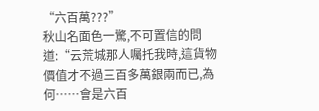“六百萬???”
秋山名面色一驚,不可置信的問道:“云荒城那人囑托我時,這貨物價值才不過三百多萬銀兩而已,為何……會是六百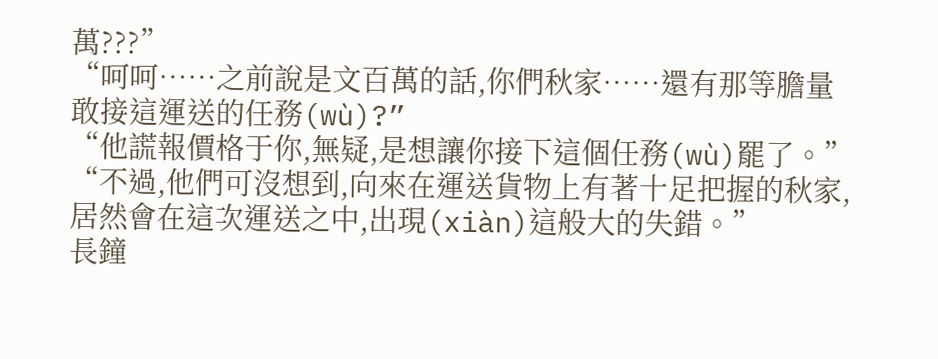萬???”
“呵呵……之前說是文百萬的話,你們秋家……還有那等膽量敢接這運送的任務(wù)?”
“他謊報價格于你,無疑,是想讓你接下這個任務(wù)罷了。”
“不過,他們可沒想到,向來在運送貨物上有著十足把握的秋家,居然會在這次運送之中,出現(xiàn)這般大的失錯。”
長鐘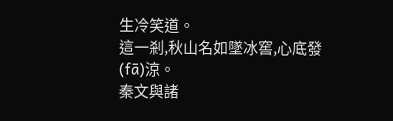生冷笑道。
這一剎,秋山名如墜冰窖,心底發(fā)涼。
秦文與諸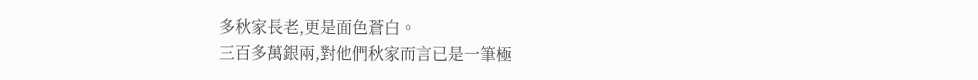多秋家長老,更是面色蒼白。
三百多萬銀兩,對他們秋家而言已是一筆極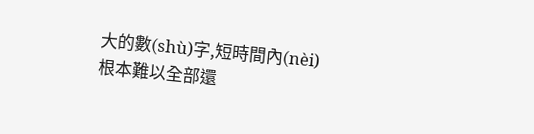大的數(shù)字,短時間內(nèi)根本難以全部還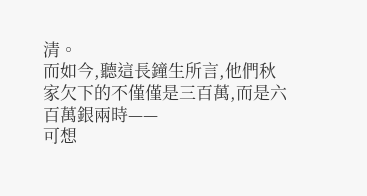清。
而如今,聽這長鐘生所言,他們秋家欠下的不僅僅是三百萬,而是六百萬銀兩時——
可想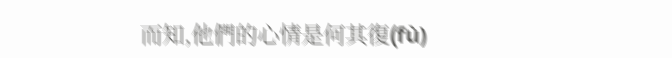而知,他們的心情是何其復(fù)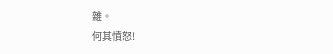雜。
何其憤怒!